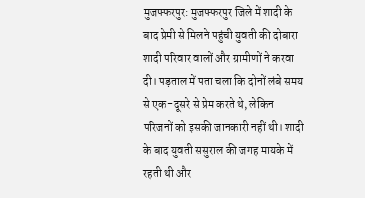मुजफ्फरपुर: मुजफ्फरपुर जिले में शादी के बाद प्रेमी से मिलने पहुंची युवती की दोबारा शादी परिवार वालों और ग्रामीणों ने करवा दी। पड़ताल में पता चला कि दोनों लंबे समय से एक-दूसरे से प्रेम करते थे, लेकिन परिजनों को इसकी जानकारी नहीं थी। शादी के बाद युवती ससुराल की जगह मायके में रहती थी और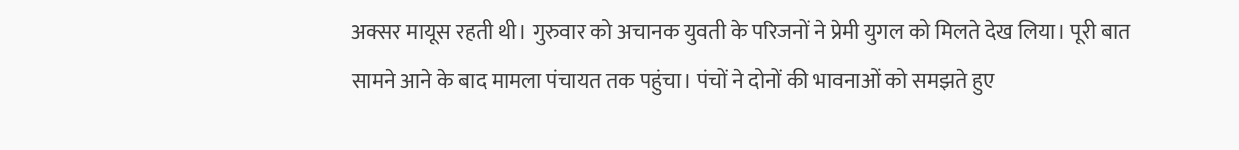अक्सर मायूस रहती थी। गुरुवार को अचानक युवती के परिजनों ने प्रेमी युगल को मिलते देख लिया। पूरी बात सामने आने के बाद मामला पंचायत तक पहुंचा। पंचों ने दोनों की भावनाओं को समझते हुए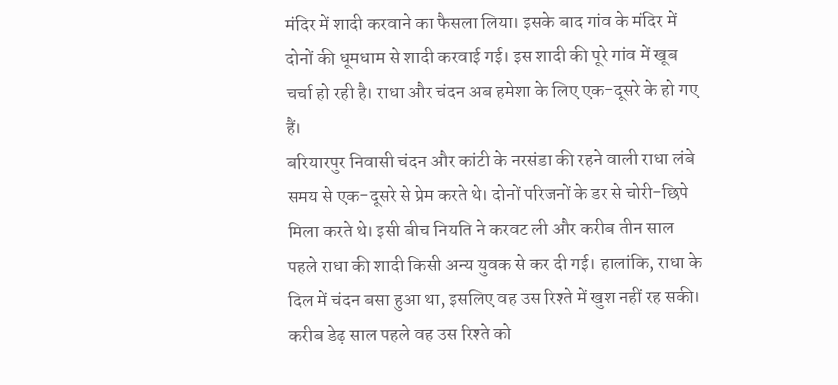मंदिर में शादी करवाने का फैसला लिया। इसके बाद गांव के मंदिर में दोनों की धूमधाम से शादी करवाई गई। इस शादी की पूरे गांव में खूब चर्चा हो रही है। राधा और चंदन अब हमेशा के लिए एक-दूसरे के हो गए हैं।
बरियारपुर निवासी चंदन और कांटी के नरसंडा की रहने वाली राधा लंबे समय से एक-दूसरे से प्रेम करते थे। दोनों परिजनों के डर से चोरी-छिपे मिला करते थे। इसी बीच नियति ने करवट ली और करीब तीन साल पहले राधा की शादी किसी अन्य युवक से कर दी गई। हालांकि, राधा के दिल में चंदन बसा हुआ था, इसलिए वह उस रिश्ते में खुश नहीं रह सकी। करीब डेढ़ साल पहले वह उस रिश्ते को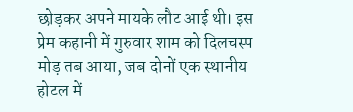छोड़कर अपने मायके लौट आई थी। इस प्रेम कहानी में गुरुवार शाम को दिलचस्प मोड़ तब आया, जब दोनों एक स्थानीय होटल में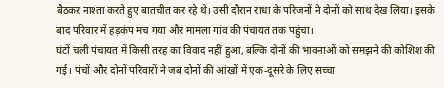बैठकर नाश्ता करते हुए बातचीत कर रहे थे। उसी दौरान राधा के परिजनों ने दोनों को साथ देख लिया। इसके बाद परिवार में हड़कंप मच गया और मामला गांव की पंचायत तक पहुंचा।
घंटों चली पंचायत में किसी तरह का विवाद नहीं हुआ, बल्कि दोनों की भावनाओं को समझने की कोशिश की गई। पंचों और दोनों परिवारों ने जब दोनों की आंखों में एक-दूसरे के लिए सच्चा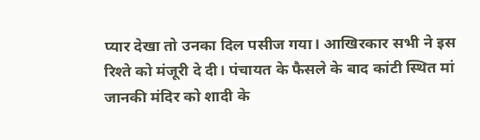प्यार देखा तो उनका दिल पसीज गया। आखिरकार सभी ने इस रिश्ते को मंजूरी दे दी। पंचायत के फैसले के बाद कांटी स्थित मां जानकी मंदिर को शादी के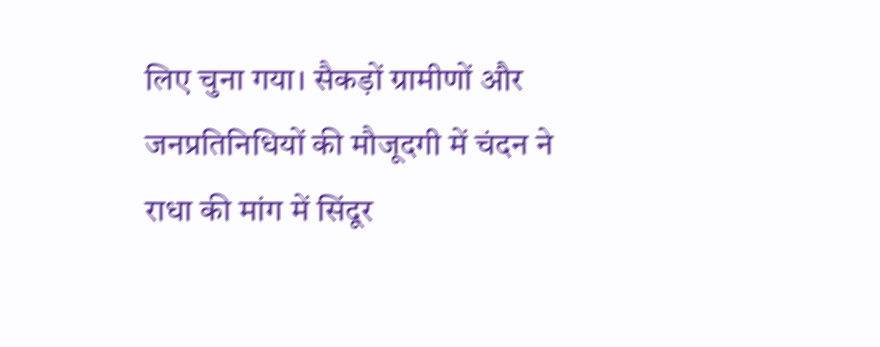लिए चुना गया। सैकड़ों ग्रामीणों और जनप्रतिनिधियों की मौजूदगी में चंदन ने राधा की मांग में सिंदूर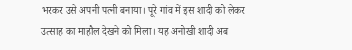भरकर उसे अपनी पत्नी बनाया। पूरे गांव में इस शादी को लेकर उत्साह का माहौल देखने को मिला। यह अनोखी शादी अब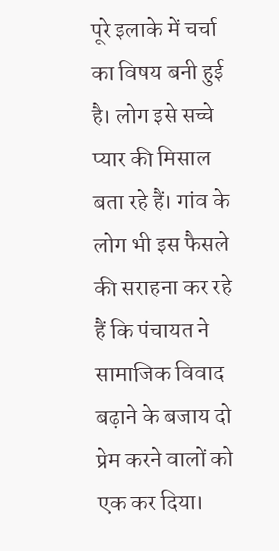पूरे इलाके में चर्चा का विषय बनी हुई है। लोग इसे सच्चे प्यार की मिसाल बता रहे हैं। गांव के लोग भी इस फैसले की सराहना कर रहे हैं कि पंचायत ने सामाजिक विवाद बढ़ाने के बजाय दो प्रेम करने वालों को एक कर दिया।